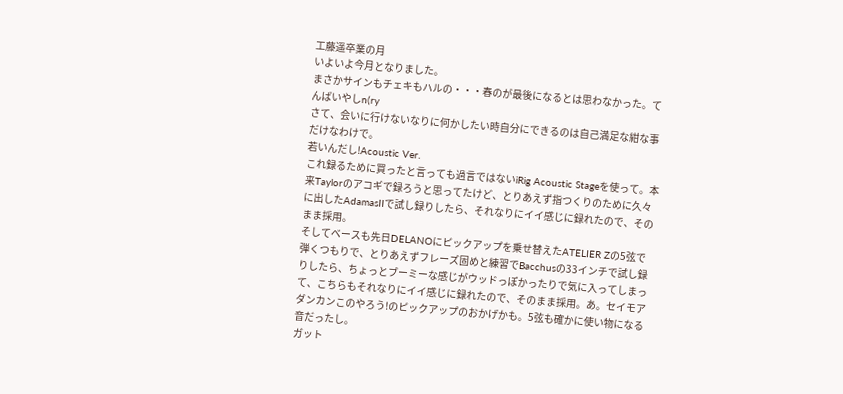工藤遥卒業の月
いよいよ今月となりました。
まさかサインもチェキもハルの・・・春のが最後になるとは思わなかった。てんばいやしn(ry
さて、会いに行けないなりに何かしたい時自分にできるのは自己満足な紺な事だけなわけで。
若いんだし!Acoustic Ver.
これ録るために買ったと言っても過言ではないiRig Acoustic Stageを使って。本来Taylorのアコギで録ろうと思ってたけど、とりあえず指つくりのために久々に出したAdamasIIで試し録りしたら、それなりにイイ感じに録れたので、そのまま採用。
そしてベースも先日DELANOにピックアップを乗せ替えたATELIER Zの5弦で弾くつもりで、とりあえずフレーズ固めと練習でBacchusの33インチで試し録りしたら、ちょっとブーミーな感じがウッドっぽかったりで気に入ってしまって、こちらもそれなりにイイ感じに録れたので、そのまま採用。あ。セイモアダンカンこのやろう!のピックアップのおかげかも。5弦も確かに使い物になる音だったし。
ガット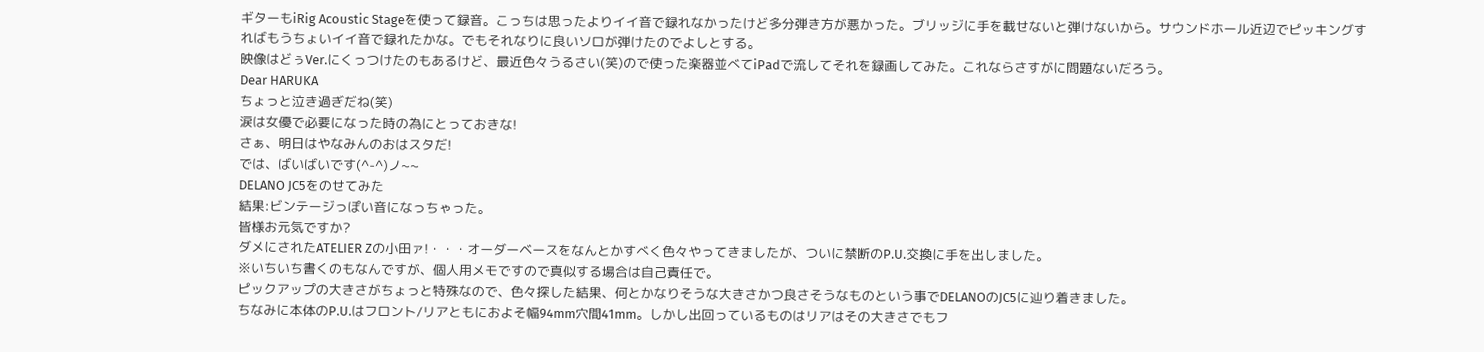ギターもiRig Acoustic Stageを使って録音。こっちは思ったよりイイ音で録れなかったけど多分弾き方が悪かった。ブリッジに手を載せないと弾けないから。サウンドホール近辺でピッキングすればもうちょいイイ音で録れたかな。でもそれなりに良いソロが弾けたのでよしとする。
映像はどぅVer.にくっつけたのもあるけど、最近色々うるさい(笑)ので使った楽器並べてiPadで流してそれを録画してみた。これならさすがに問題ないだろう。
Dear HARUKA
ちょっと泣き過ぎだね(笑)
涙は女優で必要になった時の為にとっておきな!
さぁ、明日はやなみんのおはスタだ!
では、ばいばいです(^-^)ノ~~
DELANO JC5をのせてみた
結果:ビンテージっぽい音になっちゃった。
皆様お元気ですか?
ダメにされたATELIER Zの小田ァ!・・・オーダーベースをなんとかすべく色々やってきましたが、ついに禁断のP.U.交換に手を出しました。
※いちいち書くのもなんですが、個人用メモですので真似する場合は自己責任で。
ピックアップの大きさがちょっと特殊なので、色々探した結果、何とかなりそうな大きさかつ良さそうなものという事でDELANOのJC5に辿り着きました。
ちなみに本体のP.U.はフロント/リアともにおよそ幅94mm穴間41mm。しかし出回っているものはリアはその大きさでもフ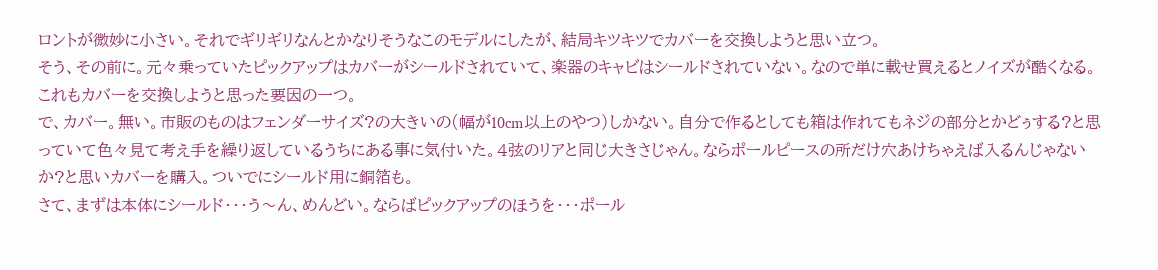ロントが微妙に小さい。それでギリギリなんとかなりそうなこのモデルにしたが、結局キツキツでカバーを交換しようと思い立つ。
そう、その前に。元々乗っていたピックアップはカバーがシールドされていて、楽器のキャビはシールドされていない。なので単に載せ買えるとノイズが酷くなる。これもカバーを交換しようと思った要因の一つ。
で、カバー。無い。市販のものはフェンダーサイズ?の大きいの(幅が10cm以上のやつ)しかない。自分で作るとしても箱は作れてもネジの部分とかどぅする?と思っていて色々見て考え手を繰り返しているうちにある事に気付いた。4弦のリアと同じ大きさじゃん。ならポールピースの所だけ穴あけちゃえば入るんじゃないか?と思いカバーを購入。ついでにシールド用に銅箔も。
さて、まずは本体にシールド・・・う〜ん、めんどい。ならばピックアップのほうを・・・ポール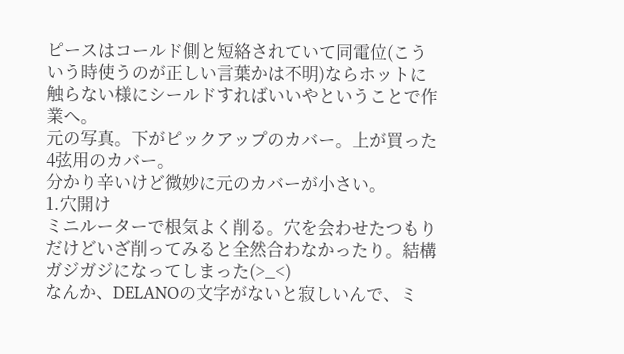ピースはコールド側と短絡されていて同電位(こういう時使うのが正しい言葉かは不明)ならホットに触らない様にシールドすればいいやということで作業へ。
元の写真。下がピックアップのカバー。上が買った4弦用のカバー。
分かり辛いけど微妙に元のカバーが小さい。
1.穴開け
ミニルーターで根気よく削る。穴を会わせたつもりだけどいざ削ってみると全然合わなかったり。結構ガジガジになってしまった(>_<)
なんか、DELANOの文字がないと寂しいんで、ミ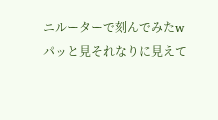ニルーターで刻んでみたw
パッと見それなりに見えて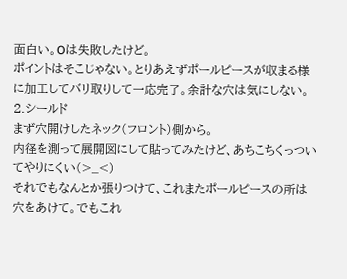面白い。Oは失敗したけど。
ポイントはそこじゃない。とりあえずポールピースが収まる様に加工してバリ取りして一応完了。余計な穴は気にしない。
2.シールド
まず穴開けしたネック(フロント)側から。
内径を測って展開図にして貼ってみたけど、あちこちくっついてやりにくい(>_<)
それでもなんとか張りつけて、これまたポールピースの所は穴をあけて。でもこれ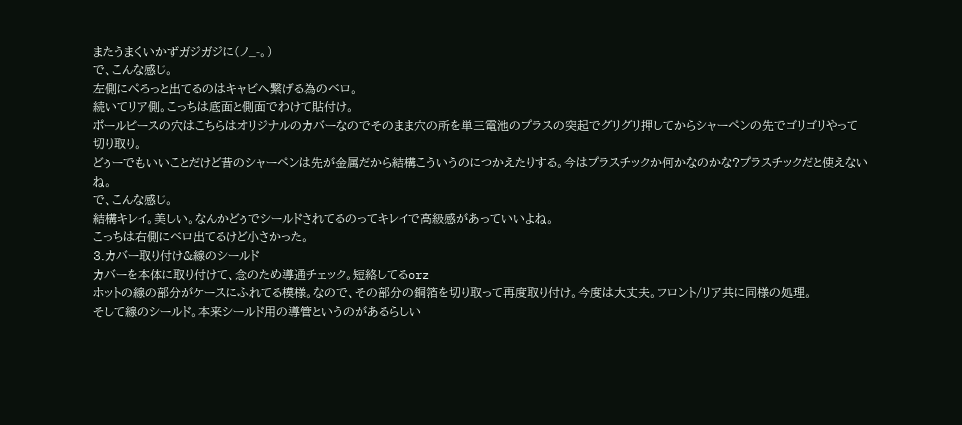またうまくいかずガジガジに(ノ_-。)
で、こんな感じ。
左側にぺろっと出てるのはキャビへ繋げる為のベロ。
続いてリア側。こっちは底面と側面でわけて貼付け。
ポールピースの穴はこちらはオリジナルのカバーなのでそのまま穴の所を単三電池のプラスの突起でグリグリ押してからシャーペンの先でゴリゴリやって切り取り。
どぅーでもいいことだけど昔のシャーペンは先が金属だから結構こういうのにつかえたりする。今はプラスチックか何かなのかな?プラスチックだと使えないね。
で、こんな感じ。
結構キレイ。美しい。なんかどぅでシールドされてるのってキレイで高級感があっていいよね。
こっちは右側にベロ出てるけど小さかった。
3.カバー取り付け&線のシールド
カバーを本体に取り付けて、念のため導通チェック。短絡してるorz
ホットの線の部分がケースにふれてる模様。なので、その部分の銅箔を切り取って再度取り付け。今度は大丈夫。フロント/リア共に同様の処理。
そして線のシールド。本来シールド用の導管というのがあるらしい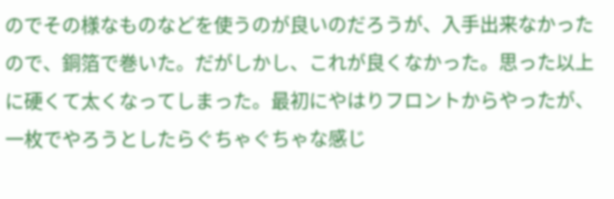のでその様なものなどを使うのが良いのだろうが、入手出来なかったので、銅箔で巻いた。だがしかし、これが良くなかった。思った以上に硬くて太くなってしまった。最初にやはりフロントからやったが、一枚でやろうとしたらぐちゃぐちゃな感じ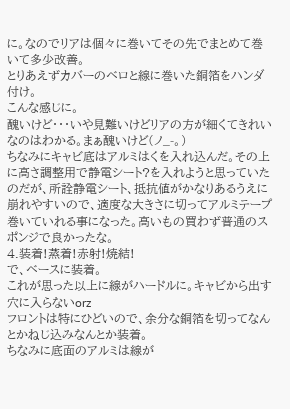に。なのでリアは個々に巻いてその先でまとめて巻いて多少改善。
とりあえずカバーのベロと線に巻いた銅箔をハンダ付け。
こんな感じに。
醜いけど・・・いや見難いけどリアの方が細くてきれいなのはわかる。まぁ醜いけど(ノ_-。)
ちなみにキャビ底はアルミはくを入れ込んだ。その上に高さ調整用で静電シート?を入れようと思っていたのだが、所詮静電シート、抵抗値がかなりあるうえに崩れやすいので、適度な大きさに切ってアルミテープ巻いていれる事になった。高いもの買わず普通のスポンジで良かったな。
4.装着!蒸着!赤射!焼結!
で、ベースに装着。
これが思った以上に線がハードルに。キャビから出す穴に入らないorz
フロントは特にひどいので、余分な銅箔を切ってなんとかねじ込みなんとか装着。
ちなみに底面のアルミは線が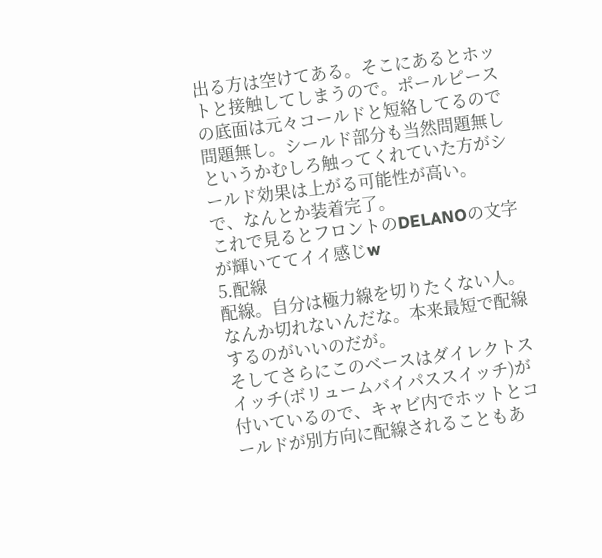出る方は空けてある。そこにあるとホットと接触してしまうので。ポールピースの底面は元々コールドと短絡してるので問題無し。シールド部分も当然問題無しというかむしろ触ってくれていた方がシールド効果は上がる可能性が高い。
で、なんとか装着完了。
これで見るとフロントのDELANOの文字が輝いててイイ感じw
5.配線
配線。自分は極力線を切りたくない人。なんか切れないんだな。本来最短で配線するのがいいのだが。
そしてさらにこのベースはダイレクトスイッチ(ボリュームバイパススイッチ)が付いているので、キャビ内でホットとコールドが別方向に配線されることもあ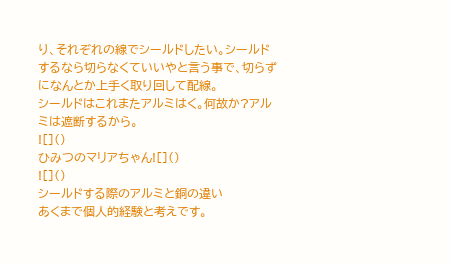り、それぞれの線でシールドしたい。シールドするなら切らなくていいやと言う事で、切らずになんとか上手く取り回して配線。
シールドはこれまたアルミはく。何故か?アルミは遮断するから。
![]()
ひみつのマリアちゃん![]()
![]()
シールドする際のアルミと銅の違い
あくまで個人的経験と考えです。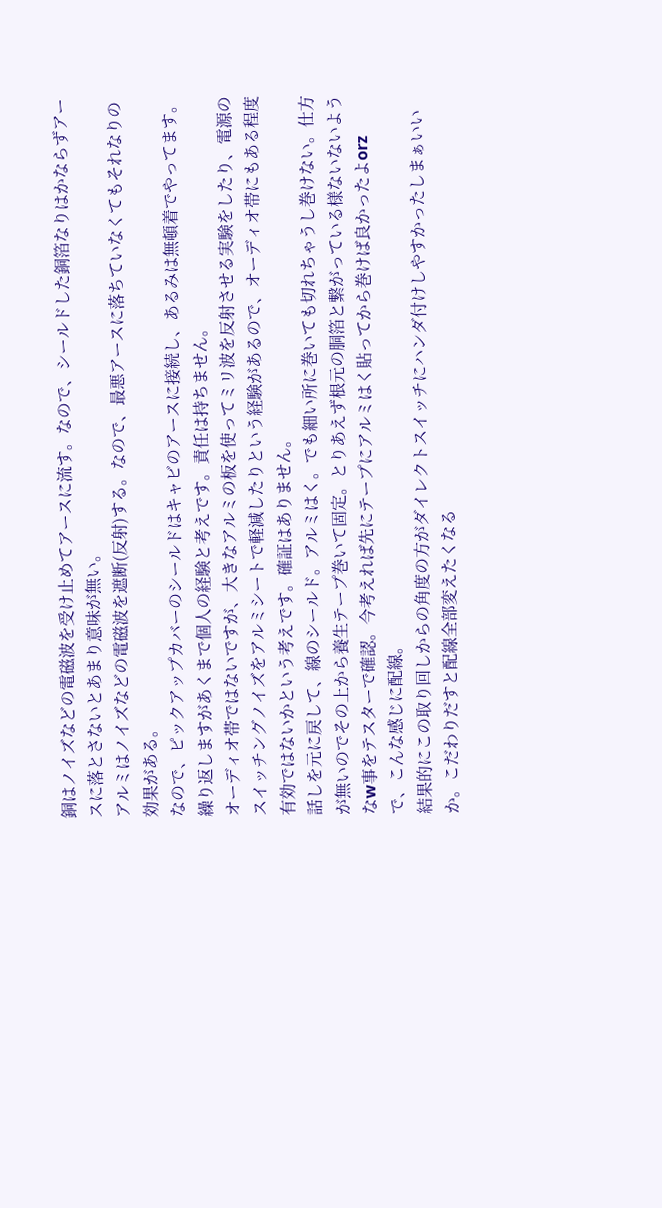銅はノイズなどの電磁波を受け止めてアースに流す。なので、シールドした銅箔なりはかならずアースに落とさないとあまり意味が無い。
アルミはノイズなどの電磁波を遮断(反射)する。なので、最悪アースに落ちていなくてもそれなりの効果がある。
なので、ピックアップカバーのシールドはキャビのアースに接続し、あるみは無頓着でやってます。
繰り返しますがあくまで個人の経験と考えです。責任は持ちません。
オーディオ帯ではないですが、大きなアルミの板を使ってミリ波を反射させる実験をしたり、電源のスイッチングノイズをアルミシートで軽減したりという経験があるので、オーディオ帯にもある程度有効ではないかという考えです。確証はありません。
話しを元に戻して、線のシールド。アルミはく。でも細い所に巻いても切れちゃうし巻けない。仕方が無いのでその上から養生テープ巻いて固定。とりあえず根元の胴箔と繋がっている様ないないようなw事をテスターで確認。今考えれば先にテープにアルミはく貼ってから巻けば良かったよorz
で、こんな感じに配線。
結果的にこの取り回しからの角度の方がダイレクトスイッチにハンダ付けしやすかったしまぁいいか。こだわりだすと配線全部変えたくなる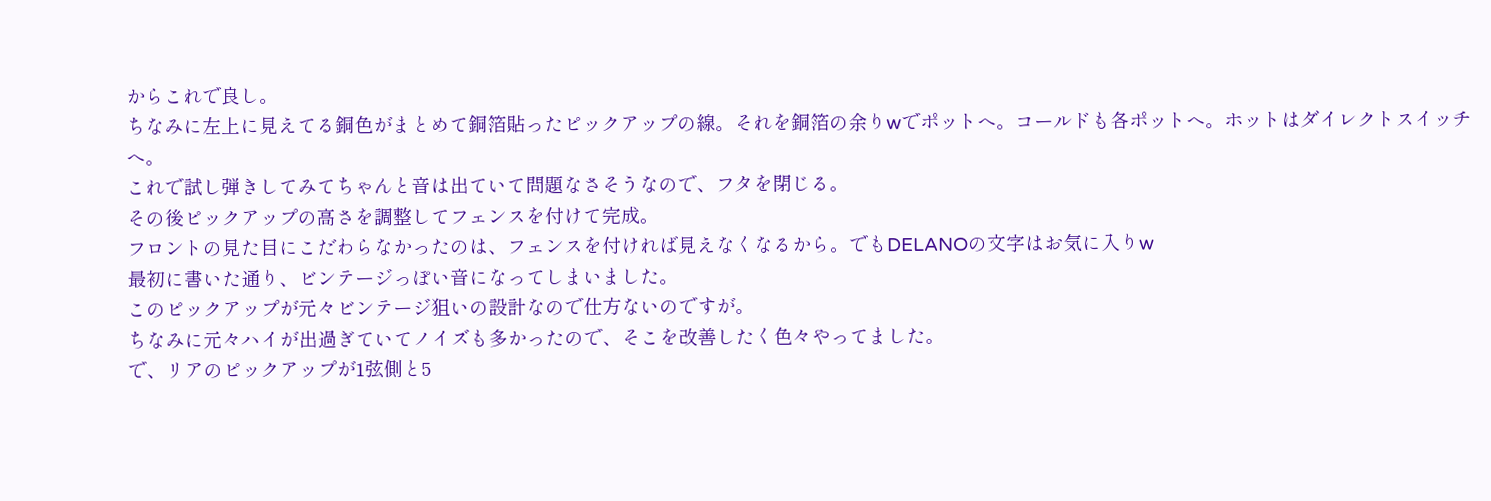からこれで良し。
ちなみに左上に見えてる銅色がまとめて銅箔貼ったピックアップの線。それを銅箔の余りwでポットへ。コールドも各ポットへ。ホットはダイレクトスイッチへ。
これで試し弾きしてみてちゃんと音は出ていて問題なさそうなので、フタを閉じる。
その後ピックアップの高さを調整してフェンスを付けて完成。
フロントの見た目にこだわらなかったのは、フェンスを付ければ見えなくなるから。でもDELANOの文字はお気に入りw
最初に書いた通り、ビンテージっぽい音になってしまいました。
このピックアップが元々ビンテージ狙いの設計なので仕方ないのですが。
ちなみに元々ハイが出過ぎていてノイズも多かったので、そこを改善したく色々やってました。
で、リアのピックアップが1弦側と5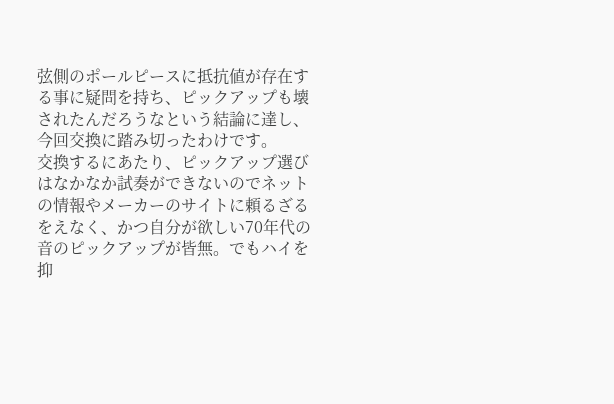弦側のポールピースに抵抗値が存在する事に疑問を持ち、ピックアップも壊されたんだろうなという結論に達し、今回交換に踏み切ったわけです。
交換するにあたり、ピックアップ選びはなかなか試奏ができないのでネットの情報やメーカーのサイトに頼るざるをえなく、かつ自分が欲しい70年代の音のピックアップが皆無。でもハイを抑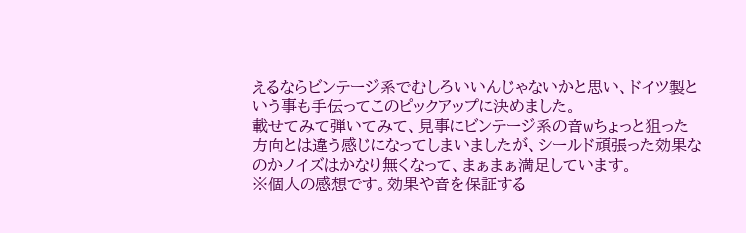えるならビンテージ系でむしろいいんじゃないかと思い、ドイツ製という事も手伝ってこのピックアップに決めました。
載せてみて弾いてみて、見事にビンテージ系の音wちょっと狙った方向とは違う感じになってしまいましたが、シールド頑張った効果なのかノイズはかなり無くなって、まぁまぁ満足しています。
※個人の感想です。効果や音を保証する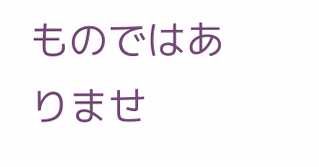ものではありませ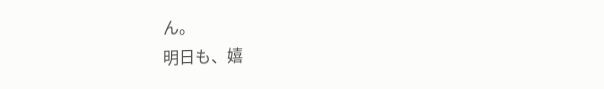ん。
明日も、嬉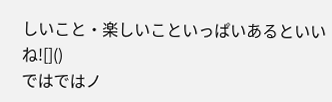しいこと・楽しいこといっぱいあるといいね![]()
ではではノ